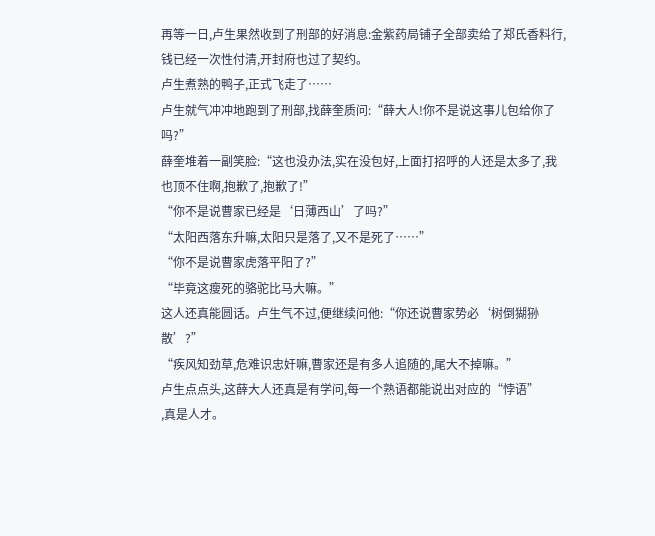再等一日,卢生果然收到了刑部的好消息:金紫药局铺子全部卖给了郑氏香料行,钱已经一次性付清,开封府也过了契约。
卢生煮熟的鸭子,正式飞走了……
卢生就气冲冲地跑到了刑部,找薛奎质问:“薛大人!你不是说这事儿包给你了吗?”
薛奎堆着一副笑脸:“这也没办法,实在没包好,上面打招呼的人还是太多了,我也顶不住啊,抱歉了,抱歉了!”
“你不是说曹家已经是‘日薄西山’了吗?”
“太阳西落东升嘛,太阳只是落了,又不是死了……”
“你不是说曹家虎落平阳了?”
“毕竟这瘦死的骆驼比马大嘛。”
这人还真能圆话。卢生气不过,便继续问他:“你还说曹家势必‘树倒猢狲散’?”
“疾风知劲草,危难识忠奸嘛,曹家还是有多人追随的,尾大不掉嘛。”
卢生点点头,这薛大人还真是有学问,每一个熟语都能说出对应的“悖语”
,真是人才。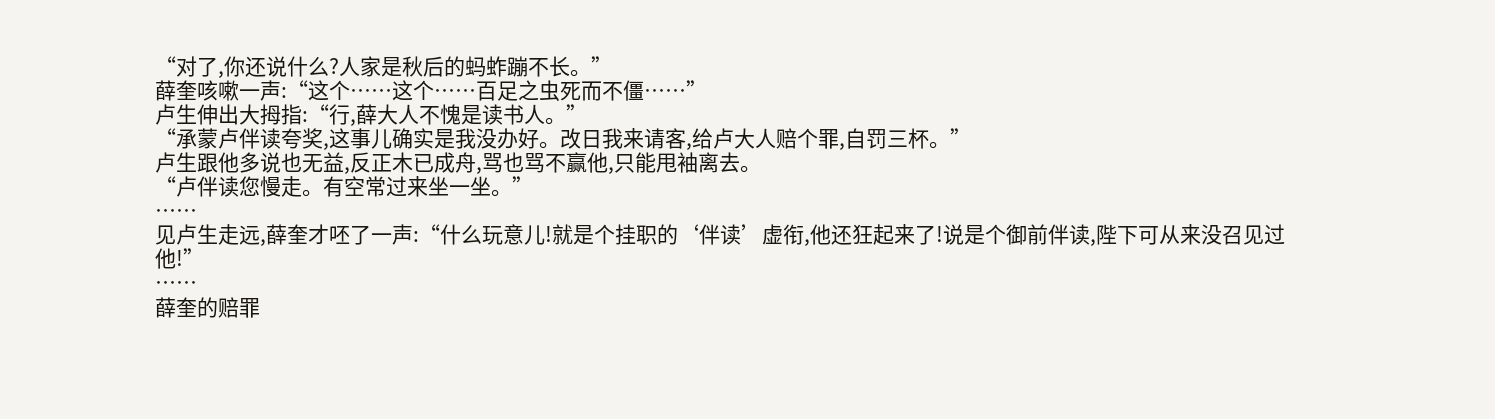“对了,你还说什么?人家是秋后的蚂蚱蹦不长。”
薛奎咳嗽一声:“这个……这个……百足之虫死而不僵……”
卢生伸出大拇指:“行,薛大人不愧是读书人。”
“承蒙卢伴读夸奖,这事儿确实是我没办好。改日我来请客,给卢大人赔个罪,自罚三杯。”
卢生跟他多说也无益,反正木已成舟,骂也骂不赢他,只能甩袖离去。
“卢伴读您慢走。有空常过来坐一坐。”
……
见卢生走远,薛奎才呸了一声:“什么玩意儿!就是个挂职的‘伴读’虚衔,他还狂起来了!说是个御前伴读,陛下可从来没召见过他!”
……
薛奎的赔罪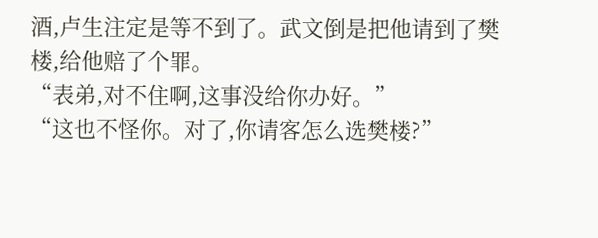酒,卢生注定是等不到了。武文倒是把他请到了樊楼,给他赔了个罪。
“表弟,对不住啊,这事没给你办好。”
“这也不怪你。对了,你请客怎么选樊楼?”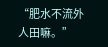“肥水不流外人田嘛。”